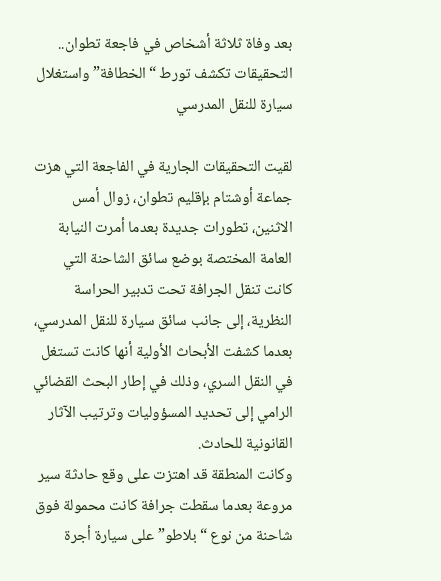بعد وفاة ثلاثة أشخاص في فاجعة تطوان.. التحقيقات تكشف تورط “الخطافة” واستغلال سيارة للنقل المدرسي

لقيت التحقيقات الجارية في الفاجعة التي هزت جماعة أوشتام بإقليم تطوان، زوال أمس الاثنين، تطورات جديدة بعدما أمرت النيابة العامة المختصة بوضع سائق الشاحنة التي كانت تنقل الجرافة تحت تدبير الحراسة النظرية، إلى جانب سائق سيارة للنقل المدرسي، بعدما كشفت الأبحاث الأولية أنها كانت تستغل في النقل السري، وذلك في إطار البحث القضائي الرامي إلى تحديد المسؤوليات وترتيب الآثار القانونية للحادث.
وكانت المنطقة قد اهتزت على وقع حادثة سير مروعة بعدما سقطت جرافة كانت محمولة فوق شاحنة من نوع “بلاطو” على سيارة أجرة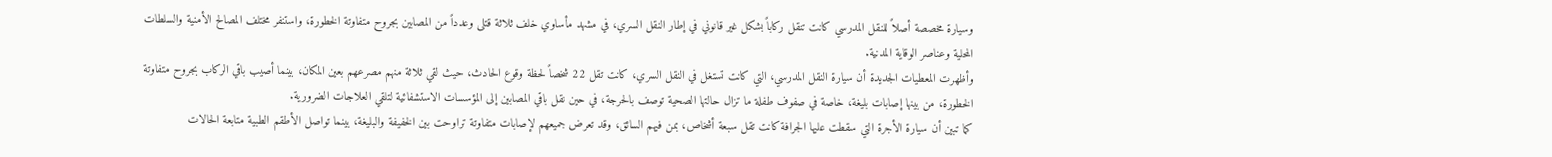وسيارة مخصصة أصلاً للنقل المدرسي كانت تنقل ركاباً بشكل غير قانوني في إطار النقل السري، في مشهد مأساوي خلف ثلاثة قتلى وعدداً من المصابين بجروح متفاوتة الخطورة، واستنفر مختلف المصالح الأمنية والسلطات المحلية وعناصر الوقاية المدنية.
وأظهرت المعطيات الجديدة أن سيارة النقل المدرسي، التي كانت تستغل في النقل السري، كانت تقل 22 شخصاً لحظة وقوع الحادث، حيث لقي ثلاثة منهم مصرعهم بعين المكان، بينما أصيب باقي الركاب بجروح متفاوتة الخطورة، من بينها إصابات بليغة، خاصة في صفوف طفلة ما تزال حالتها الصحية توصف بالحرجة، في حين نقل باقي المصابين إلى المؤسسات الاستشفائية لتلقي العلاجات الضرورية.
كما تبين أن سيارة الأجرة التي سقطت عليها الجرافة كانت تقل سبعة أشخاص، بمن فيهم السائق، وقد تعرض جميعهم لإصابات متفاوتة تراوحت بين الخفيفة والبليغة، بينما تواصل الأطقم الطبية متابعة الحالات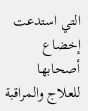التي استدعت إخضاع أصحابها للعلاج والمراقبة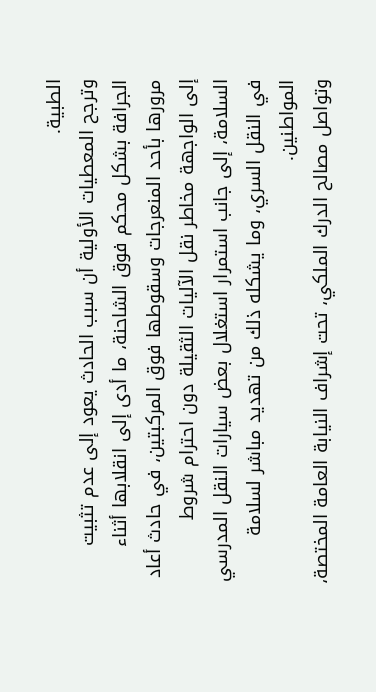الطبية.
وترجح المعطيات الأولية أن سبب الحادث يعود إلى عدم تثبيت الجرافة بشكل محكم فوق الشاحنة، ما أدى إلى انقلابها أثناء مرورها بأحد المنعرجات وسقوطها فوق المركبتين، في حادث أعاد إلى الواجهة مخاطر نقل الآليات الثقيلة دون احترام شروط السلامة، إلى جانب استمرار استغلال بعض سيارات النقل المدرسي في النقل السري، وما يشكله ذلك من تهديد مباشر لسلامة المواطنين.
وتواصل مصالح الدرك الملكي، تحت إشراف النيابة العامة المختصة،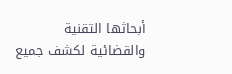أبحاثها التقنية والقضائية لكشف جميع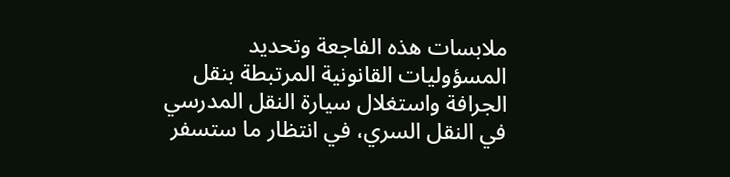ملابسات هذه الفاجعة وتحديد المسؤوليات القانونية المرتبطة بنقل الجرافة واستغلال سيارة النقل المدرسي في النقل السري، في انتظار ما ستسفر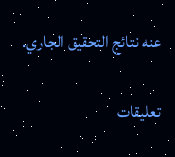عنه نتائج التحقيق الجاري.

تعليقات